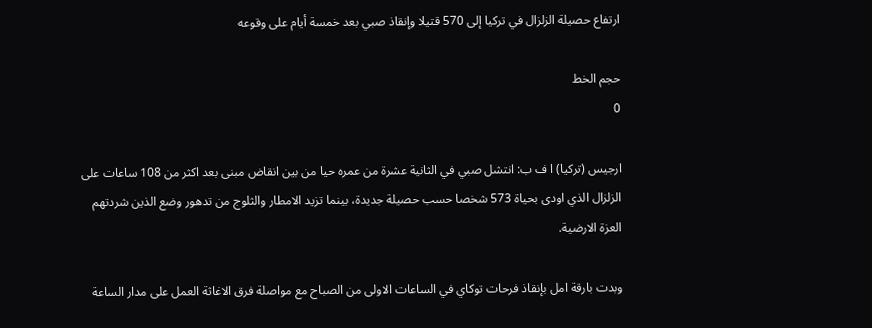ارتفاع حصيلة الزلزال في تركيا إلى 570 قتيلا وإنقاذ صبي بعد خمسة أيام على وقوعه

حجم الخط
0

ارجيس (تركيا) ا ف ب: انتشل صبي في الثانية عشرة من عمره حيا من بين انقاض مبنى بعد اكثر من 108 ساعات على الزلزال الذي اودى بحياة 573 شخصا حسب حصيلة جديدة، بينما تزيد الامطار والثلوج من تدهور وضع الذين شردتهم العزة الارضية.

وبدت بارقة امل بإنقاذ فرحات توكاي في الساعات الاولى من الصباح مع مواصلة فرق الاغاثة العمل على مدار الساعة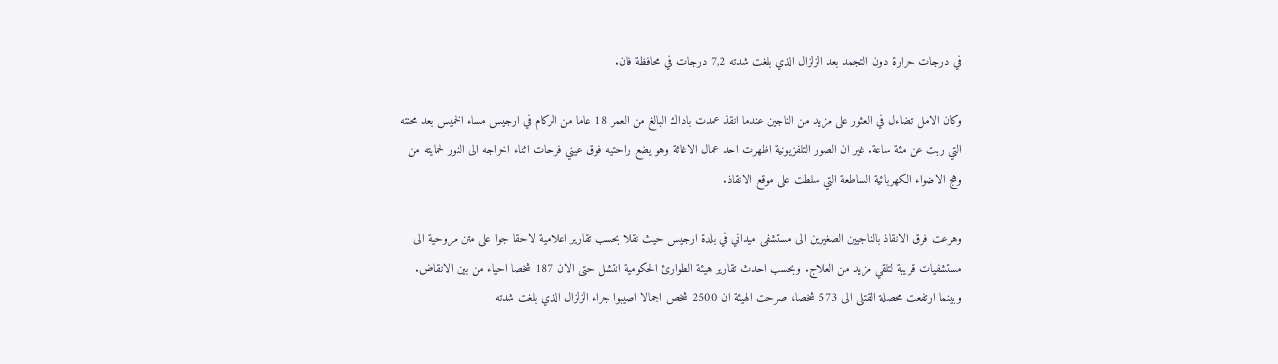في درجات حرارة دون التجمد بعد الزلزال الذي بلغت شدته 7,2 درجات في محافظة فان.

وكان الامل تضاءل في العثور على مزيد من الناجين عندما انقذ عمدت باداك البالغ من العمر 18 عاما من الركام في ارجيس مساء الخميس بعد محنته التي ربت عن مئة ساعة. غير ان الصور التلفزيونية اظهرت احد عمال الاغاثة وهو يضع راحتيه فوق عيني فرحات اثناء اخراجه الى النور لحمايته من وهج الاضواء الكهربائية الساطعة التي سلطت على موقع الانقاذ.

وهرعت فرق الانقاذ بالناجيين الصغيرين الى مستشفى ميداني في بلدة ارجيس حيث نقلا بحسب تقارير اعلامية لاحقا جوا على متن مروحية الى مستشفيات قريبة لتلقي مزيد من العلاج. وبحسب احدث تقارير هيئة الطوارئ الحكومية انتشل حتى الان 187 شخصا احياء من بين الانقاض. وبينما ارتفعت محصلة القتلى الى 573 شخصا، صرحت الهيئة ان 2500 شخص اجمالا اصيبوا جراء الزلزال الذي بلغت شدته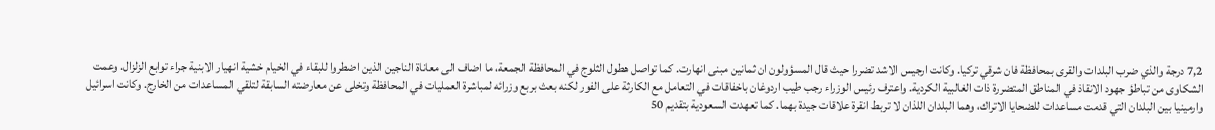7,2 درجة والذي ضرب البلدات والقرى بمحافظة فان شرقي تركيا. وكانت ارجيس الاشد تضررا حيث قال المسؤولون ان ثمانين مبنى انهارت. كما تواصل هطول الثلوج في المحافظة الجمعة، ما اضاف الى معاناة الناجين الذين اضطروا للبقاء في الخيام خشية انهيار الابنية جراء توابع الزلزال. وعمت الشكاوى من تباطؤ جهود الانقاذ في المناطق المتضررة ذات الغالبية الكردية. واعترف رئيس الوزراء رجب طيب اردوغان باخفاقات في التعامل مع الكارثة على الفور لكنه بعث بربع وزرائه لمباشرة العمليات في المحافظة وتخلى عن معارضته السابقة لتلقي المساعدات من الخارج. وكانت اسرائيل وارمينيا بين البلدان التي قدمت مساعدات للضحايا الاتراك، وهما البلدان اللذان لا تربط انقرة علاقات جيدة بهما. كما تعهدت السعودية بتقديم 50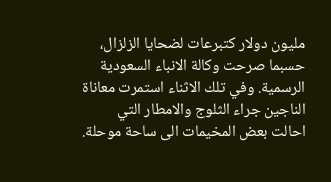مليون دولار كتبرعات لضحايا الزلزال، حسبما صرحت وكالة الانباء السعودية الرسمية. وفي تلك الاثناء استمرت معاناة الناجين جراء الثلوج والامطار التي احالت بعض المخيمات الى ساحة موحلة.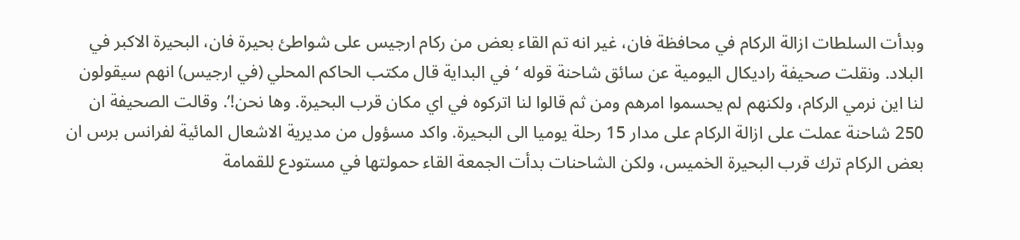وبدأت السلطات ازالة الركام في محافظة فان، غير انه تم القاء بعض من ركام ارجيس على شواطئ بحيرة فان، البحيرة الاكبر في البلاد. ونقلت صحيفة راديكال اليومية عن سائق شاحنة قوله ‘في البداية قال مكتب الحاكم المحلي (في ارجيس) انهم سيقولون لنا اين نرمي الركام، ولكنهم لم يحسموا امرهم ومن ثم قالوا لنا اتركوه في اي مكان قرب البحيرة. وها نحن!’. وقالت الصحيفة ان 250 شاحنة عملت على ازالة الركام على مدار 15 رحلة يوميا الى البحيرة. واكد مسؤول من مديرية الاشعال المائية لفرانس برس ان بعض الركام ترك قرب البحيرة الخميس، ولكن الشاحنات بدأت الجمعة القاء حمولتها في مستودع للقمامة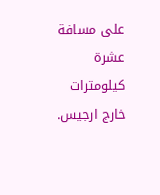على مسافة عشرة كيلومترات خارج ارجيس.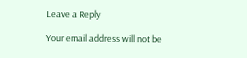Leave a Reply

Your email address will not be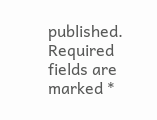published. Required fields are marked *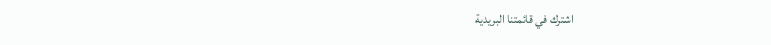اشترك في قائمتنا البريدية